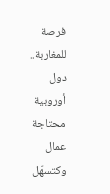فرصة للمغاربة.. دول أوروبية محتاجة عمال وكتسهّل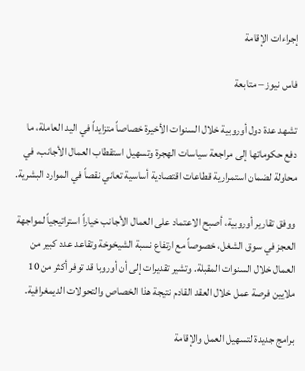إجراءات الإقامة

فاس نيوز – متابعة

تشهد عدة دول أوروبية خلال السنوات الأخيرة خصاصاً متزايداً في اليد العاملة، ما دفع حكوماتها إلى مراجعة سياسات الهجرة وتسهيل استقطاب العمال الأجانب، في محاولة لضمان استمرارية قطاعات اقتصادية أساسية تعاني نقصاً في الموارد البشرية.

ووفق تقارير أوروبية، أصبح الاعتماد على العمال الأجانب خياراً استراتيجياً لمواجهة العجز في سوق الشغل، خصوصاً مع ارتفاع نسبة الشيخوخة وتقاعد عدد كبير من العمال خلال السنوات المقبلة. وتشير تقديرات إلى أن أوروبا قد توفر أكثر من 10 ملايين فرصة عمل خلال العقد القادم نتيجة هذا الخصاص والتحولات الديمغرافية.

برامج جديدة لتسهيل العمل والإقامة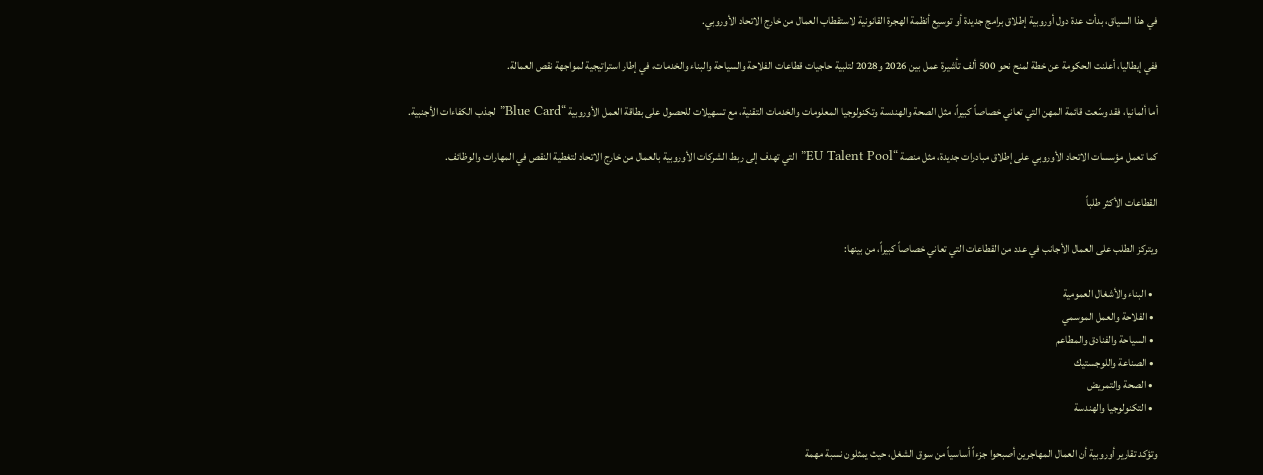في هذا السياق، بدأت عدة دول أوروبية إطلاق برامج جديدة أو توسيع أنظمة الهجرة القانونية لاستقطاب العمال من خارج الاتحاد الأوروبي.

ففي إيطاليا، أعلنت الحكومة عن خطة لمنح نحو 500 ألف تأشيرة عمل بين 2026 و2028 لتلبية حاجيات قطاعات الفلاحة والسياحة والبناء والخدمات، في إطار استراتيجية لمواجهة نقص العمالة.

أما ألمانيا، فقد وسّعت قائمة المهن التي تعاني خصاصاً كبيراً، مثل الصحة والهندسة وتكنولوجيا المعلومات والخدمات التقنية، مع تسهيلات للحصول على بطاقة العمل الأوروبية “Blue Card” لجذب الكفاءات الأجنبية.

كما تعمل مؤسسات الاتحاد الأوروبي على إطلاق مبادرات جديدة، مثل منصة “EU Talent Pool” التي تهدف إلى ربط الشركات الأوروبية بالعمال من خارج الاتحاد لتغطية النقص في المهارات والوظائف.

القطاعات الأكثر طلباً

ويتركز الطلب على العمال الأجانب في عدد من القطاعات التي تعاني خصاصاً كبيراً، من بينها:

  • البناء والأشغال العمومية
  • الفلاحة والعمل الموسمي
  • السياحة والفنادق والمطاعم
  • الصناعة واللوجستيك
  • الصحة والتمريض
  • التكنولوجيا والهندسة

وتؤكد تقارير أوروبية أن العمال المهاجرين أصبحوا جزءاً أساسياً من سوق الشغل، حيث يمثلون نسبة مهمة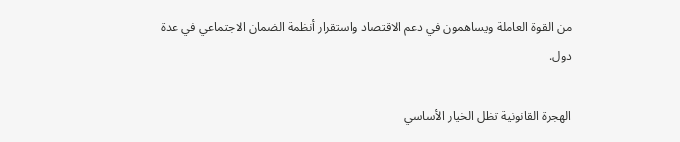من القوة العاملة ويساهمون في دعم الاقتصاد واستقرار أنظمة الضمان الاجتماعي في عدة دول.

الهجرة القانونية تظل الخيار الأساسي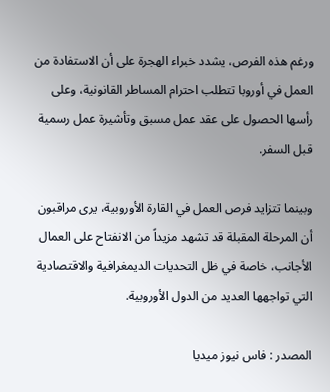ورغم هذه الفرص، يشدد خبراء الهجرة على أن الاستفادة من العمل في أوروبا تتطلب احترام المساطر القانونية، وعلى رأسها الحصول على عقد عمل مسبق وتأشيرة عمل رسمية قبل السفر.

وبينما تتزايد فرص العمل في القارة الأوروبية، يرى مراقبون أن المرحلة المقبلة قد تشهد مزيداً من الانفتاح على العمال الأجانب، خاصة في ظل التحديات الديمغرافية والاقتصادية التي تواجهها العديد من الدول الأوروبية.

المصدر : فاس نيوز ميديا